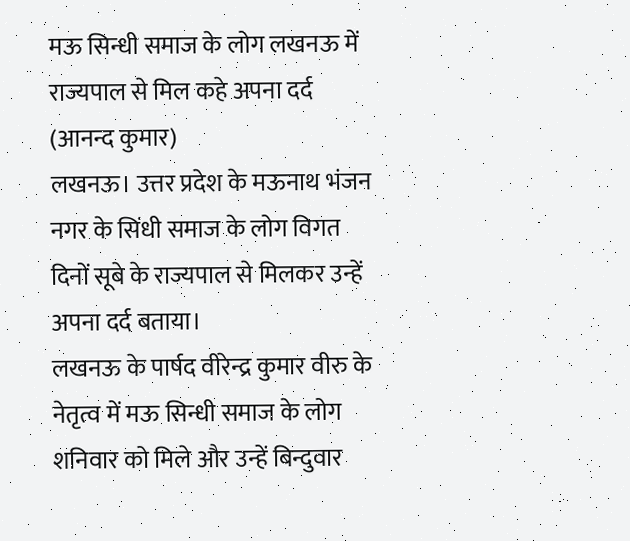मऊ सिन्धी समाज के लोग लखनऊ में राज्यपाल से मिल कहे अपना दर्द
(आनन्द कुमार)
लखनऊ। उत्तर प्रदेश के मऊनाथ भंजन नगर के सिंधी समाज के लोग विगत दिनों सूबे के राज्यपाल से मिलकर उन्हें अपना दर्द बताया।
लखनऊ के पार्षद वीरेन्द्र कुमार वीरु के नेतृत्व में मऊ सिन्धी समाज के लोग शनिवार को मिले और उन्हें बिन्दुवार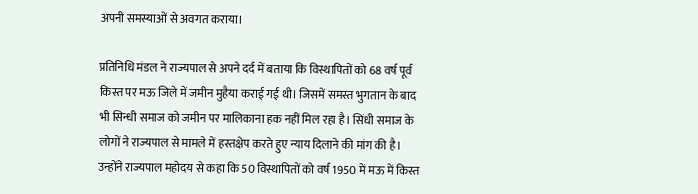अपनी समस्याओं से अवगत कराया।

प्रतिनिधि मंडल ने राज्यपाल से अपने दर्द में बताया कि विस्थापितों को 68 वर्ष पूर्व किस्त पर मऊ जिले में जमीन मुहैया कराई गई थी। जिसमें समस्त भुगतान के बाद भी सिन्धी समाज को जमीन पर मालिकाना हक नहीं मिल रहा है। सिंधी समाज के लोगों ने राज्यपाल से मामले में हस्तक्षेप करते हुए न्याय दिलाने की मांग की है। उन्होंने राज्यपाल महोदय से कहा कि 50 विस्थापितों को वर्ष 1950 में मऊ में किस्त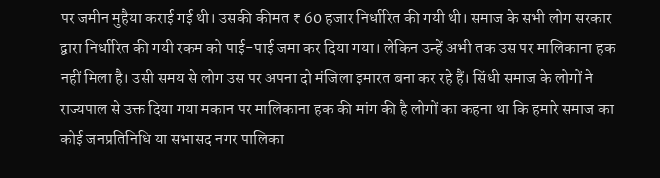पर जमीन मुहैया कराई गई थी। उसकी कीमत ₹ 60 हजार निर्धारित की गयी थी। समाज के सभी लोग सरकार द्वारा निर्धारित की गयी रकम को पाई-पाई जमा कर दिया गया। लेकिन उन्हें अभी तक उस पर मालिकाना हक नहीं मिला है। उसी समय से लोग उस पर अपना दो मंजिला इमारत बना कर रहे हैं। सिंधी समाज के लोगों ने राज्यपाल से उक्त दिया गया मकान पर मालिकाना हक की मांग की है लोगों का कहना था कि हमारे समाज का कोई जनप्रतिनिधि या सभासद नगर पालिका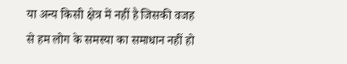या अन्य किसी क्षेत्र में नहीं है जिसकी वजह से हम लोग के समस्या का समाधान नहीं हो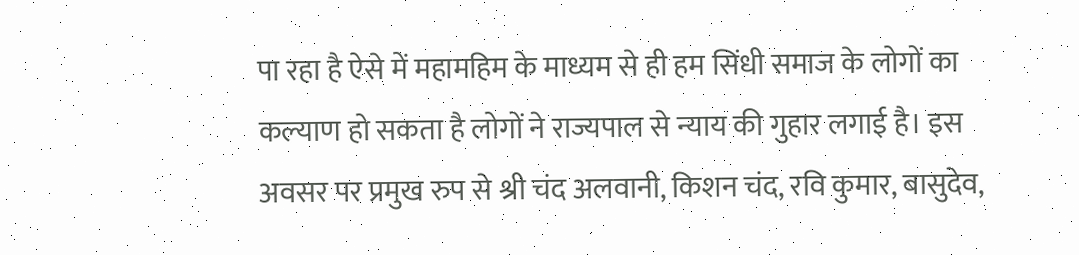पा रहा है ऐसे में महामहिम के माध्यम से ही हम सिंधी समाज के लोगों का कल्याण हो सकता है लोगों ने राज्यपाल से न्याय की गुहार लगाई है। इस अवसर पर प्रमुख रुप से श्री चंद अलवानी, किशन चंद, रवि कुमार, बासुदेव,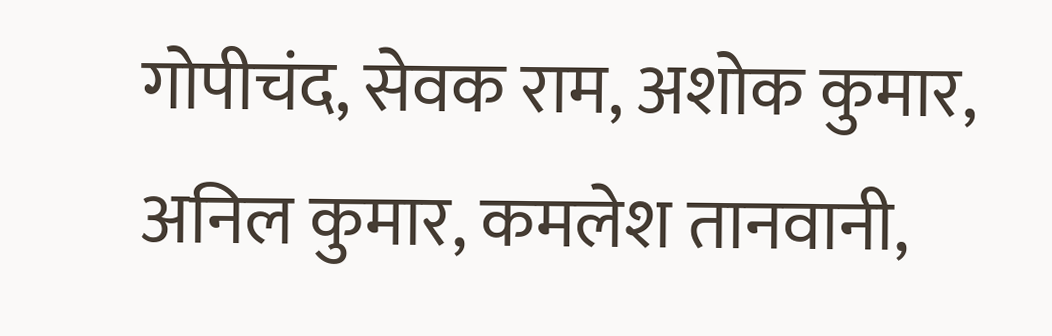गोपीचंद, सेवक राम, अशोक कुमार, अनिल कुमार, कमलेश तानवानी,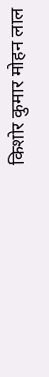किशोर कुमार मोहन लाल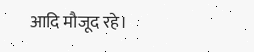आदि मौजूद रहे।